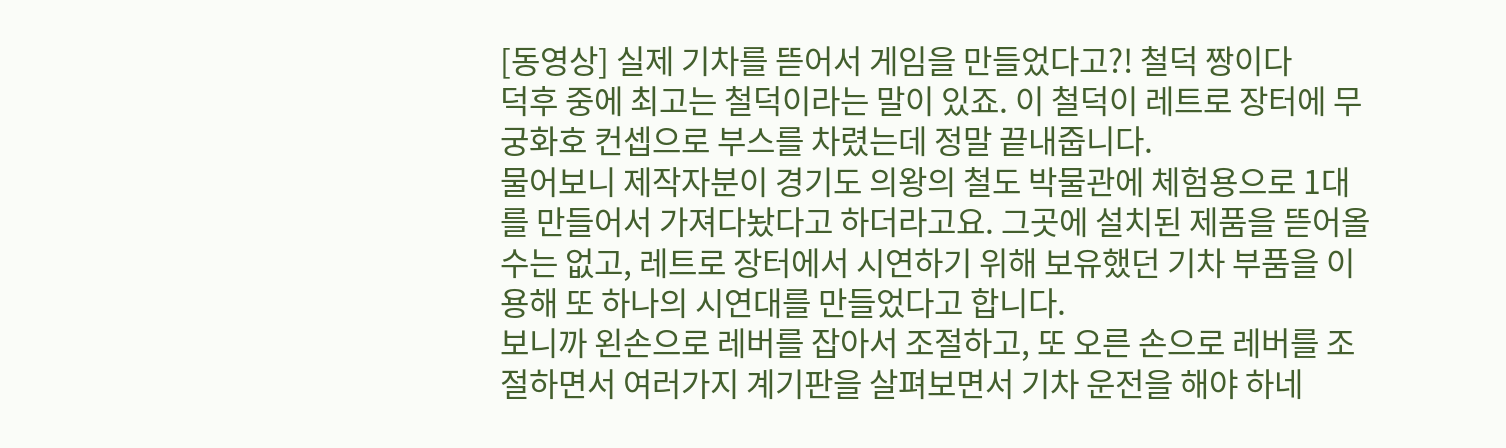[동영상] 실제 기차를 뜯어서 게임을 만들었다고?! 철덕 짱이다
덕후 중에 최고는 철덕이라는 말이 있죠. 이 철덕이 레트로 장터에 무궁화호 컨셉으로 부스를 차렸는데 정말 끝내줍니다.
물어보니 제작자분이 경기도 의왕의 철도 박물관에 체험용으로 1대를 만들어서 가져다놨다고 하더라고요. 그곳에 설치된 제품을 뜯어올 수는 없고, 레트로 장터에서 시연하기 위해 보유했던 기차 부품을 이용해 또 하나의 시연대를 만들었다고 합니다.
보니까 왼손으로 레버를 잡아서 조절하고, 또 오른 손으로 레버를 조절하면서 여러가지 계기판을 살펴보면서 기차 운전을 해야 하네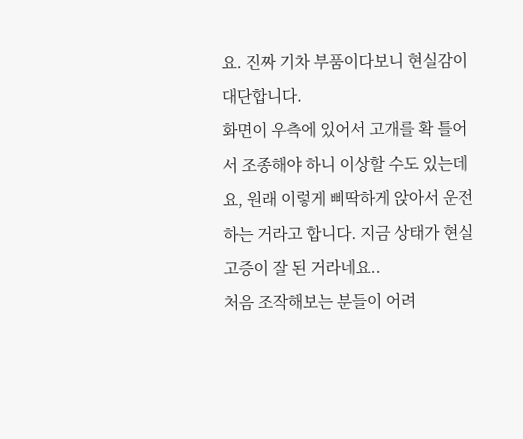요. 진짜 기차 부품이다보니 현실감이 대단합니다.
화면이 우측에 있어서 고개를 확 틀어서 조종해야 하니 이상할 수도 있는데요, 원래 이렇게 삐딱하게 앉아서 운전하는 거라고 합니다. 지금 상태가 현실 고증이 잘 된 거라네요..
처음 조작해보는 분들이 어려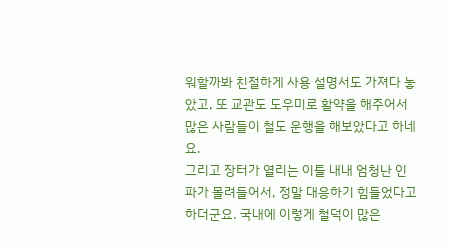워할까봐 친절하게 사용 설명서도 가져다 놓았고, 또 교관도 도우미로 활약을 해주어서 많은 사람들이 철도 운행을 해보았다고 하네요.
그리고 장터가 열리는 이틀 내내 엄청난 인파가 몰려들어서, 정말 대응하기 힘들었다고 하더군요. 국내에 이렇게 철덕이 많은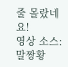줄 몰랐네요!
영상 소스: 말짱황